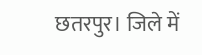छतरपुर। जिले में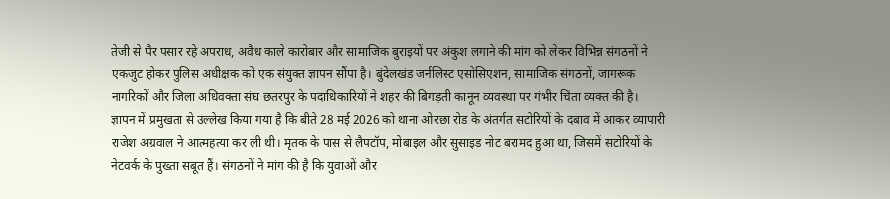तेजी से पैर पसार रहे अपराध, अवैध काले कारोबार और सामाजिक बुराइयों पर अंकुश लगाने की मांग को लेकर विभिन्न संगठनों ने एकजुट होकर पुलिस अधीक्षक को एक संयुक्त ज्ञापन सौंपा है। बुंदेलखंड जर्नलिस्ट एसोसिएशन, सामाजिक संगठनों, जागरूक नागरिकों और जिला अधिवक्ता संघ छतरपुर के पदाधिकारियों ने शहर की बिगड़ती कानून व्यवस्था पर गंभीर चिंता व्यक्त की है।
ज्ञापन में प्रमुखता से उल्लेख किया गया है कि बीते 28 मई 2026 को थाना ओरछा रोड के अंतर्गत सटोरियों के दबाव में आकर व्यापारी राजेश अग्रवाल ने आत्महत्या कर ली थी। मृतक के पास से लैपटॉप, मोबाइल और सुसाइड नोट बरामद हुआ था, जिसमें सटोरियों के नेटवर्क के पुख्ता सबूत हैं। संगठनों ने मांग की है कि युवाओं और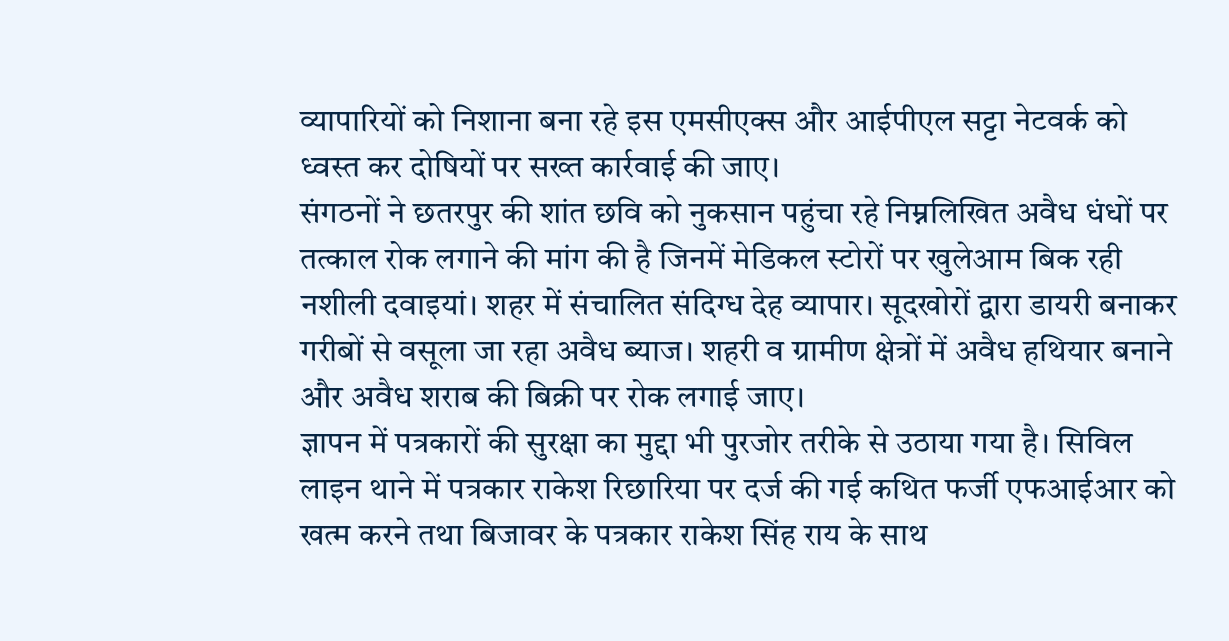व्यापारियों को निशाना बना रहे इस एमसीएक्स और आईपीएल सट्टा नेटवर्क को ध्वस्त कर दोषियों पर सख्त कार्रवाई की जाए।
संगठनों ने छतरपुर की शांत छवि को नुकसान पहुंचा रहे निम्नलिखित अवैध धंधों पर तत्काल रोक लगाने की मांग की है जिनमें मेडिकल स्टोरों पर खुलेआम बिक रही नशीली दवाइयां। शहर में संचालित संदिग्ध देह व्यापार। सूदखोरों द्वारा डायरी बनाकर गरीबों से वसूला जा रहा अवैध ब्याज। शहरी व ग्रामीण क्षेत्रों में अवैध हथियार बनाने और अवैध शराब की बिक्री पर रोक लगाई जाए।
ज्ञापन में पत्रकारों की सुरक्षा का मुद्दा भी पुरजोर तरीके से उठाया गया है। सिविल लाइन थाने में पत्रकार राकेश रिछारिया पर दर्ज की गई कथित फर्जी एफआईआर को खत्म करने तथा बिजावर के पत्रकार राकेश सिंह राय के साथ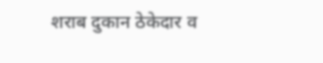शराब दुकान ठेकेदार व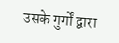उसके गुर्गों द्वारा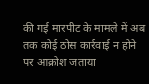की गई मारपीट के मामले में अब तक कोई ठोस कार्रवाई न होने पर आक्रोश जताया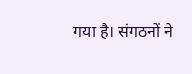गया है। संगठनों ने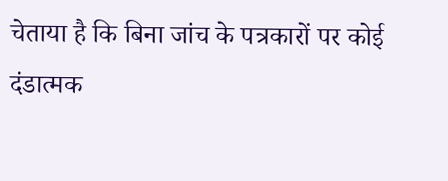चेताया है कि बिना जांच के पत्रकारों पर कोई दंडात्मक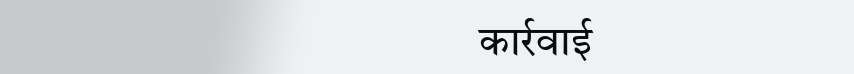कार्रवाई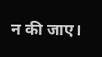न की जाए।